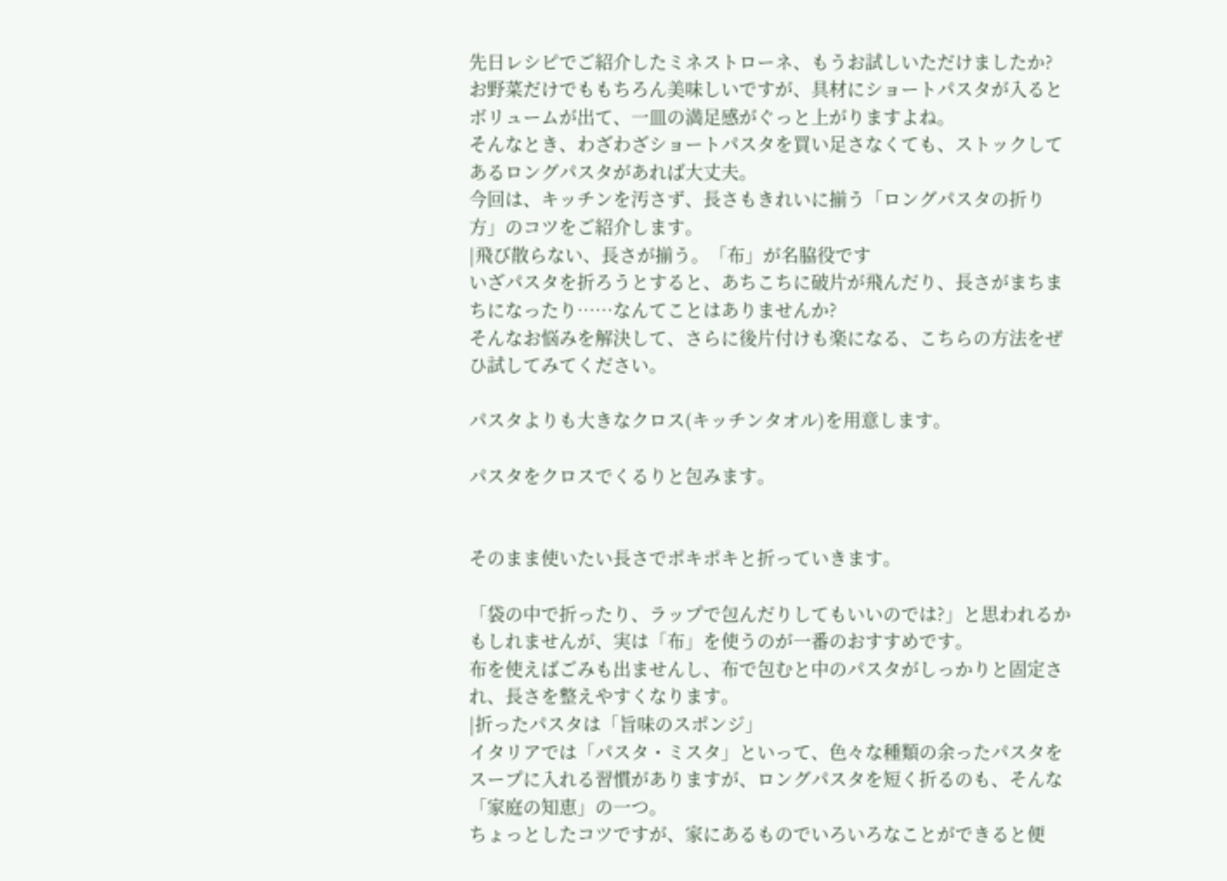先日レシピでご紹介したミネストローネ、もうお試しいただけましたか?
お野菜だけでももちろん美味しいですが、具材にショートパスタが入るとボリュームが出て、一皿の満足感がぐっと上がりますよね。
そんなとき、わざわざショートパスタを買い足さなくても、ストックしてあるロングパスタがあれば大丈夫。
今回は、キッチンを汚さず、長さもきれいに揃う「ロングパスタの折り方」のコツをご紹介します。
|飛び散らない、長さが揃う。「布」が名脇役です
いざパスタを折ろうとすると、あちこちに破片が飛んだり、長さがまちまちになったり……なんてことはありませんか?
そんなお悩みを解決して、さらに後片付けも楽になる、こちらの方法をぜひ試してみてください。

パスタよりも大きなクロス(キッチンタオル)を用意します。

パスタをクロスでくるりと包みます。


そのまま使いたい長さでポキポキと折っていきます。

「袋の中で折ったり、ラップで包んだりしてもいいのでは?」と思われるかもしれませんが、実は「布」を使うのが一番のおすすめです。
布を使えばごみも出ませんし、布で包むと中のパスタがしっかりと固定され、長さを整えやすくなります。
|折ったパスタは「旨味のスポンジ」
イタリアでは「パスタ・ミスタ」といって、色々な種類の余ったパスタをスープに入れる習慣がありますが、ロングパスタを短く折るのも、そんな「家庭の知恵」の一つ。
ちょっとしたコツですが、家にあるものでいろいろなことができると便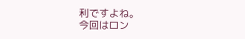利ですよね。
今回はロン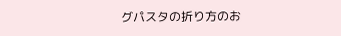グパスタの折り方のお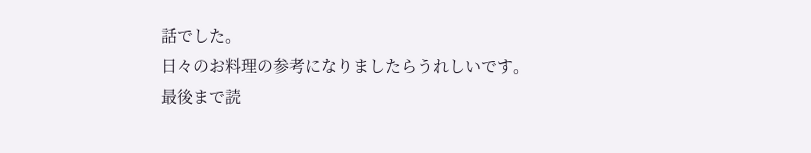話でした。
日々のお料理の参考になりましたらうれしいです。
最後まで読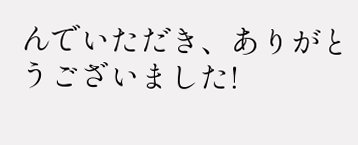んでいただき、ありがとうございました!